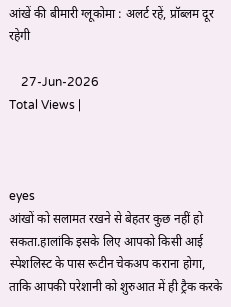आंखें की बीमारी ग्लूकोमा : अलर्ट रहें, प्रॉब्लम दूर रहेगी

    27-Jun-2026
Total Views |



eyes
आंखों को सलामत रखने से बेहतर कुछ नहीं हो सकता.हालांकि इसके लिए आपको किसी आई स्पेशलिस्ट के पास रूटीन चेकअप कराना होगा, ताकि आपकी परेशानी को शुरुआत में ही ट्रैक करके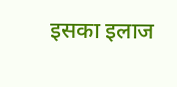इसका इलाज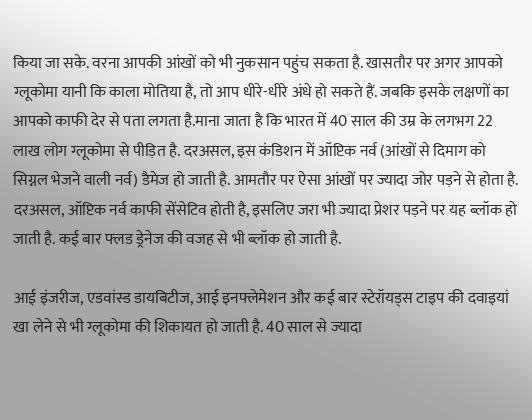किया जा सके. वरना आपकी आंखों को भी नुकसान पहुंच सकता है. खासतौर पर अगर आपको ग्लूकोमा यानी कि काला मोतिया है, तो आप धीरे-धीरे अंधे हो सकते हैं. जबकि इसके लक्षणों का आपको काफी देर से पता लगता है.माना जाता है कि भारत में 40 साल की उम्र के लगभग 22 लाख लोग ग्लूकोमा से पीड़ित है. दरअसल, इस कंडिशन में ऑप्टिक नर्व (आंखों से दिमाग को सिग्नल भेजने वाली नर्व) डैमेज हो जाती है. आमतौर पर ऐसा आंखों पर ज्यादा जोर पड़ने से होता है. दरअसल, ऑप्टिक नर्व काफी सेंसेटिव होती है, इसलिए जरा भी ज्यादा प्रेशर पड़ने पर यह ब्लॉक हो जाती है. कई बार फ्लड ड्रेनेज की वजह से भी ब्लॉक हो जाती है.

आई इंजरीज, एडवांस्ड डायबिटीज, आई इनफ्लेमेशन और कई बार स्टेरॉयड्स टाइप की दवाइयां खा लेने से भी ग्लूकोमा की शिकायत हो जाती है. 40 साल से ज्यादा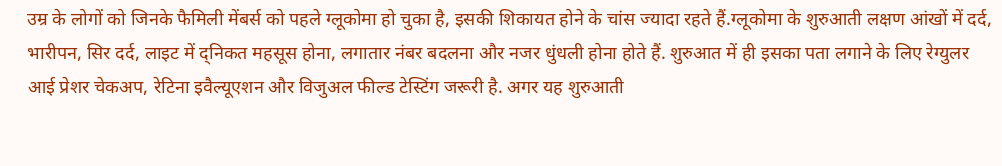उम्र के लोगों को जिनके फैमिली मेंबर्स को पहले ग्लूकोमा हो चुका है, इसकी शिकायत होने के चांस ज्यादा रहते हैं.ग्लूकोमा के शुरुआती लक्षण आंखों में दर्द, भारीपन, सिर दर्द, लाइट में द्निकत महसूस होना, लगातार नंबर बदलना और नजर धुंधली होना होते हैं. शुरुआत में ही इसका पता लगाने के लिए रेग्युलर आई प्रेशर चेकअप, रेटिना इवैल्यूएशन और विजुअल फील्ड टेस्टिंग जरूरी है. अगर यह शुरुआती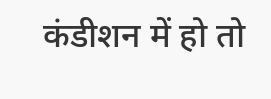कंडीशन में हो तो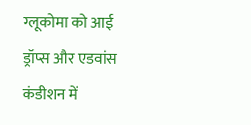ग्लूकोमा को आई ड्रॉप्स और एडवांस कंडीशन में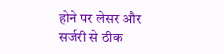होने पर लेसर और सर्जरी से ठीक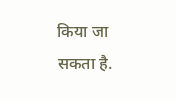किया जा सकता है.